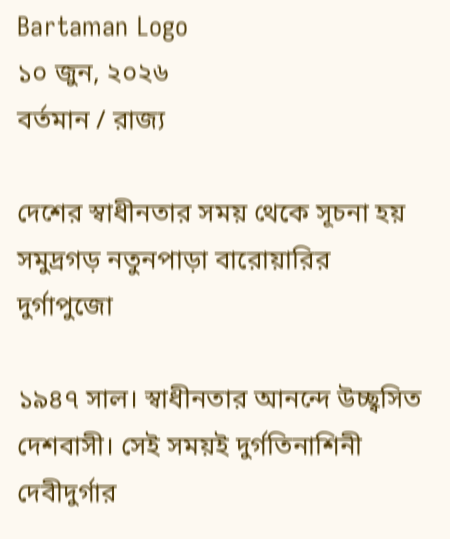Bartaman Logo
১০ জুন, ২০২৬
বর্তমান / রাজ্য

দেশের স্বাধীনতার সময় থেকে সূচনা হয় সমুদ্রগড় নতুনপাড়া বারোয়ারির দুর্গাপুজো

১৯৪৭ সাল। স্বাধীনতার আনন্দে উচ্ছ্বসিত দেশবাসী। সেই সময়ই দুর্গতিনাশিনী দেবীদুর্গার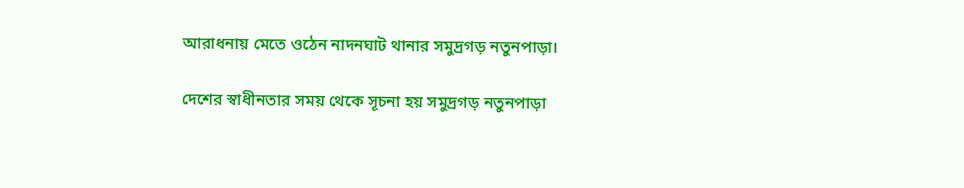আরাধনায় মেতে ওঠেন নাদনঘাট থানার সমুদ্রগড় নতুনপাড়া।

দেশের স্বাধীনতার সময় থেকে সূচনা হয় সমুদ্রগড় নতুনপাড়া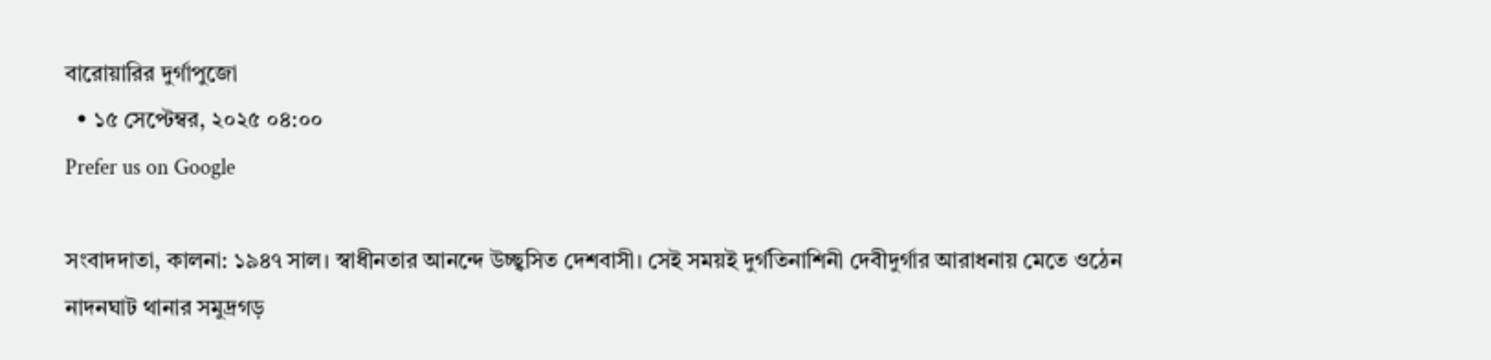বারোয়ারির দুর্গাপুজো
  • ১৫ সেপ্টেম্বর, ২০২৫ ০৪:০০
Prefer us on Google

সংবাদদাতা, কালনা: ১৯৪৭ সাল। স্বাধীনতার আনন্দে উচ্ছ্বসিত দেশবাসী। সেই সময়ই দুর্গতিনাশিনী দেবীদুর্গার আরাধনায় মেতে ওঠেন নাদনঘাট থানার সমুদ্রগড়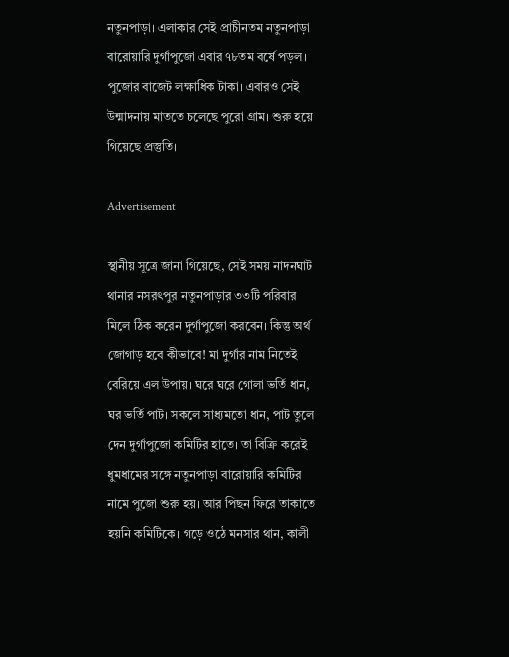নতুনপাড়া। এলাকার সেই প্রাচীনতম নতুনপাড়া বারোয়ারি দুর্গাপুজো এবার ৭৮তম বর্ষে পড়ল। পুজোর বাজেট লক্ষাধিক টাকা। এবারও সেই উন্মাদনায় মাততে চলেছে পুরো গ্রাম। শুরু হয়ে গিয়েছে প্রস্তুতি।

Advertisement

স্থানীয় সূত্রে জানা গিয়েছে, সেই সময় নাদনঘাট থানার নসরৎপুর নতুনপাড়ার ৩৩টি পরিবার মিলে ঠিক করেন দুর্গাপুজো করবেন। কিন্তু অর্থ জোগাড় হবে কীভাবে! মা দুর্গার নাম নিতেই বেরিয়ে এল উপায়। ঘরে ঘরে গোলা ভর্তি ধান, ঘর ভর্তি পাট। সকলে সাধ্যমতো ধান, পাট তুলে দেন দুর্গাপুজো কমিটির হাতে। তা বিক্রি করেই ধুমধামের সঙ্গে নতুনপাড়া বারোয়ারি কমিটির নামে পুজো শুরু হয়। আর পিছন ফিরে তাকাতে হয়নি কমিটিকে। গড়ে ওঠে মনসার থান, কালী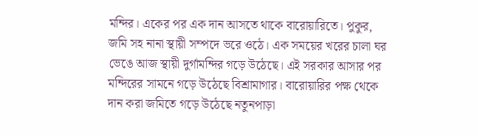মন্দির। একের পর এক দান আসতে থাকে বারোয়ারিতে। পুকুর, জমি সহ নানা স্থায়ী সম্পদে ভরে ওঠে। এক সময়ের খরের চালা ঘর ভেঙে আজ স্থায়ী দুর্গামন্দির গড়ে উঠেছে। এই সরকার আসার পর মন্দিরের সামনে গড়ে উঠেছে বিশ্রামাগার। বারোয়ারির পক্ষ থেকে দান করা জমিতে গড়ে উঠেছে নতুনপাড়া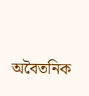অবৈতনিক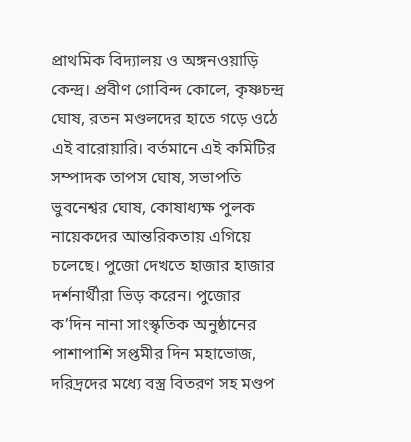প্রাথমিক বিদ্যালয় ও অঙ্গনওয়াড়ি কেন্দ্র। প্রবীণ গোবিন্দ কোলে, কৃষ্ণচন্দ্র ঘোষ, রতন মণ্ডলদের হাতে গড়ে ওঠে এই বারোয়ারি। বর্তমানে এই কমিটির সম্পাদক তাপস ঘোষ, সভাপতি ভুবনেশ্বর ঘোষ, কোষাধ্যক্ষ পুলক নায়েকদের আন্তরিকতায় এগিয়ে চলেছে। পুজো দেখতে হাজার হাজার দর্শনার্থীরা ভিড় করেন। পুজোর ক’দিন নানা সাংস্কৃতিক অনুষ্ঠানের পাশাপাশি সপ্তমীর দিন মহাভোজ, দরিদ্রদের মধ্যে বস্ত্র বিতরণ সহ মণ্ডপ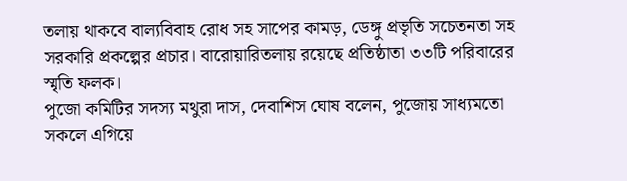তলায় থাকবে বাল্যবিবাহ রোধ সহ সাপের কামড়, ডেঙ্গু প্রভৃতি সচেতনতা সহ সরকারি প্রকল্পের প্রচার। বারোয়ারিতলায় রয়েছে প্রতিষ্ঠাতা ৩৩টি পরিবারের স্মৃতি ফলক।
পুজো কমিটির সদস্য মথুরা দাস, দেবাশিস ঘোষ বলেন, পুজোয় সাধ্যমতো সকলে এগিয়ে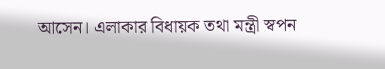আসেন। এলাকার বিধায়ক তথা মন্ত্রী স্বপন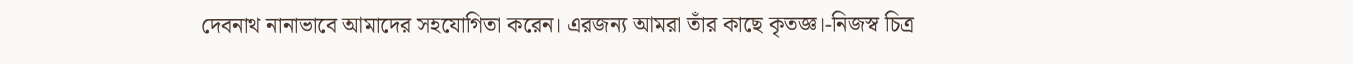দেবনাথ নানাভাবে আমাদের সহযোগিতা করেন। এরজন্য আমরা তাঁর কাছে কৃতজ্ঞ।-নিজস্ব চিত্র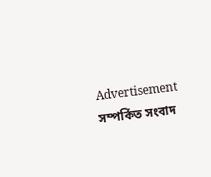Advertisement
সম্পর্কিত সংবাদ